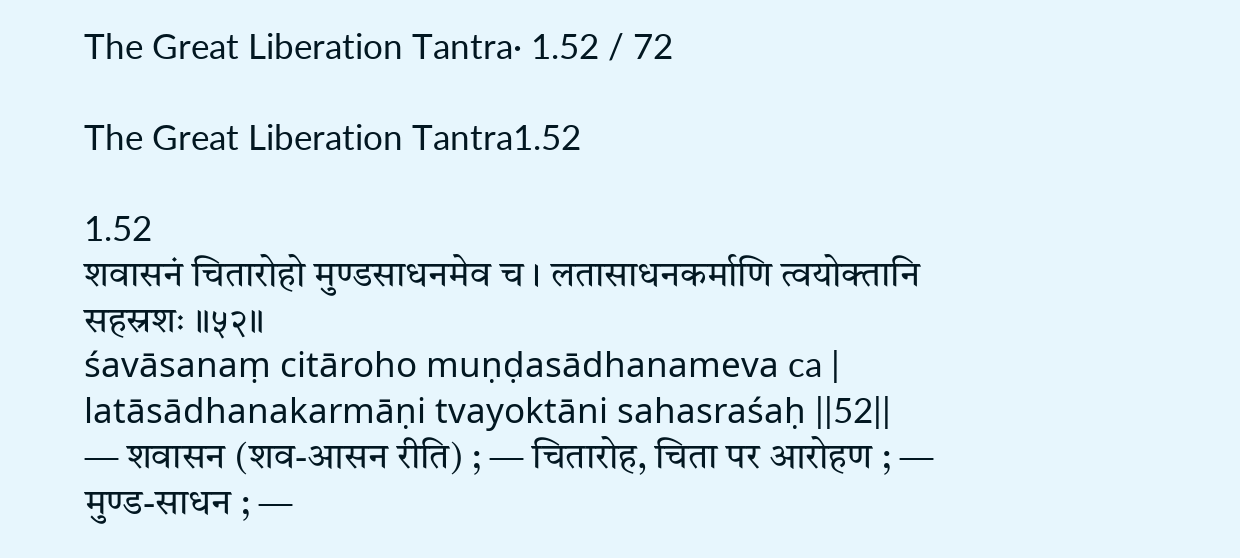The Great Liberation Tantra· 1.52 / 72

The Great Liberation Tantra1.52

1.52
शवासनं चितारोहो मुण्डसाधनमेव च । लतासाधनकर्माणि त्वयोक्तानि सहस्रशः ॥५२॥
śavāsanaṃ citāroho muṇḍasādhanameva ca | latāsādhanakarmāṇi tvayoktāni sahasraśaḥ ||52||
— शवासन (शव-आसन रीति) ; — चितारोह, चिता पर आरोहण ; — मुण्ड-साधन ; —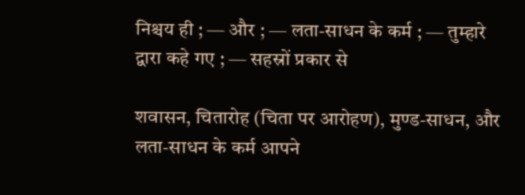निश्चय ही ; — और ; — लता-साधन के कर्म ; — तुम्हारे द्वारा कहे गए ; — सहस्रों प्रकार से

शवासन, चितारोह (चिता पर आरोहण), मुण्ड-साधन, और लता-साधन के कर्म आपने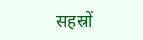सहस्रों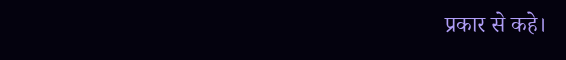प्रकार से कहे।